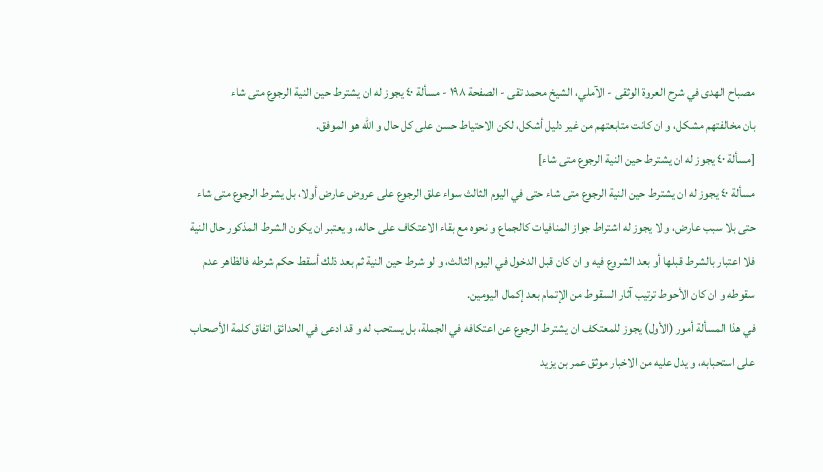مصباح الهدى في شرح العروة الوثقى - الآملي، الشيخ محمد تقى - الصفحة ١٩٨ - مسألة ٤٠ يجوز له ان يشترط حين النية الرجوع متى شاء
بان مخالفتهم مشكل، و ان كانت متابعتهم من غير دليل أشكل، لكن الاحتياط حسن على كل حال و اللّه هو الموفق.
[مسألة ٤٠ يجوز له ان يشترط حين النية الرجوع متى شاء]
مسألة ٤٠ يجوز له ان يشترط حين النية الرجوع متى شاء حتى في اليوم الثالث سواء علق الرجوع على عروض عارض أولا، بل يشرط الرجوع متى شاء حتى بلا سبب عارض، و لا يجوز له اشتراط جواز المنافيات كالجماع و نحوه مع بقاء الاعتكاف على حاله، و يعتبر ان يكون الشرط المذكور حال النية فلا اعتبار بالشرط قبلها أو بعد الشروع فيه و ان كان قبل الدخول في اليوم الثالث، و لو شرط حين النية ثم بعد ذلك أسقط حكم شرطه فالظاهر عدم سقوطه و ان كان الأحوط ترتيب آثار السقوط من الإتمام بعد إكمال اليومين.
في هذا المسألة أمور (الأول) يجوز للمعتكف ان يشترط الرجوع عن اعتكافه في الجملة، بل يستحب له و قد ادعى في الحدائق اتفاق كلمة الأصحاب على استحبابه، و يدل عليه من الاخبار موثق عمر بن يزيد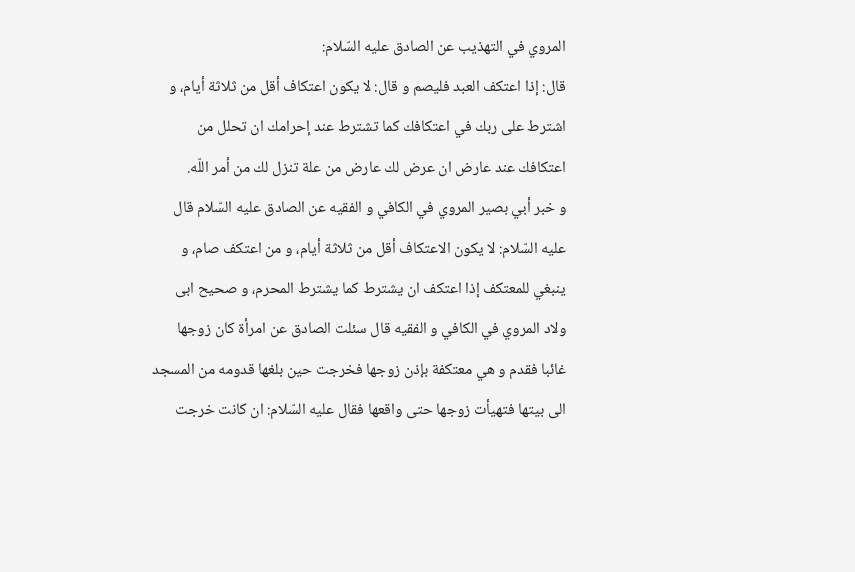المروي في التهذيب عن الصادق عليه السّلام:
قال: إذا اعتكف العبد فليصم و قال: لا يكون اعتكاف أقل من ثلاثة أيام، و اشترط على ربك في اعتكافك كما تشترط عند إحرامك ان تحلل من اعتكافك عند عارض ان عرض لك عارض من علة تنزل لك من أمر اللّه.
و خبر أبي بصير المروي في الكافي و الفقيه عن الصادق عليه السّلام قال عليه السّلام: لا يكون الاعتكاف أقل من ثلاثة أيام، و من اعتكف صام، و ينبغي للمعتكف إذا اعتكف ان يشترط كما يشترط المحرم، و صحيح ابى ولاد المروي في الكافي و الفقيه قال سئلت الصادق عن امرأة كان زوجها غائبا فقدم و هي معتكفة بإذن زوجها فخرجت حين بلغها قدومه من المسجد الى بيتها فتهيأت زوجها حتى واقعها فقال عليه السّلام: ان كانت خرجت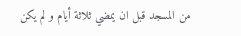من المسجد قبل ان يمضي ثلاثة أيام و لم يكن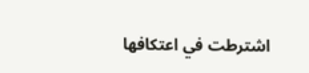اشترطت في اعتكافها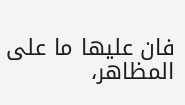فان عليها ما على المظاهر،